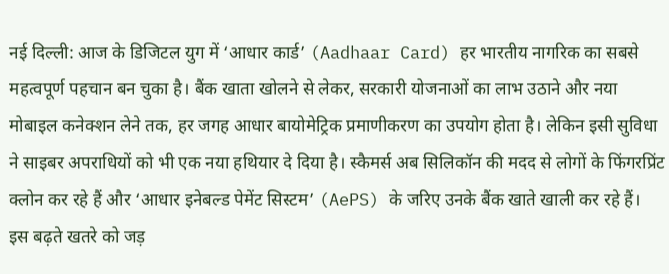नई दिल्ली: आज के डिजिटल युग में ‘आधार कार्ड’ (Aadhaar Card) हर भारतीय नागरिक का सबसे महत्वपूर्ण पहचान बन चुका है। बैंक खाता खोलने से लेकर, सरकारी योजनाओं का लाभ उठाने और नया मोबाइल कनेक्शन लेने तक, हर जगह आधार बायोमेट्रिक प्रमाणीकरण का उपयोग होता है। लेकिन इसी सुविधा ने साइबर अपराधियों को भी एक नया हथियार दे दिया है। स्कैमर्स अब सिलिकॉन की मदद से लोगों के फिंगरप्रिंट क्लोन कर रहे हैं और ‘आधार इनेबल्ड पेमेंट सिस्टम’ (AePS) के जरिए उनके बैंक खाते खाली कर रहे हैं।
इस बढ़ते खतरे को जड़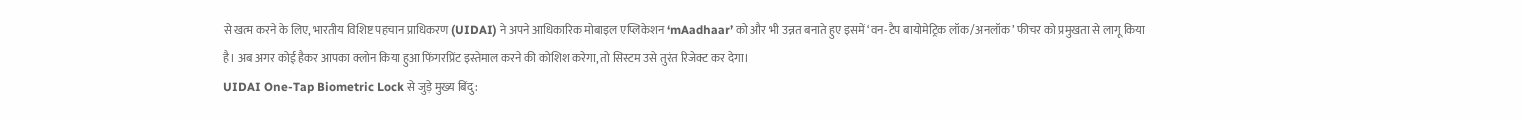से खत्म करने के लिए, भारतीय विशिष्ट पहचान प्राधिकरण (UIDAI) ने अपने आधिकारिक मोबाइल एप्लिकेशन ‘mAadhaar’ को और भी उन्नत बनाते हुए इसमें ‘वन-टैप बायोमेट्रिक लॉक/अनलॉक’ फीचर को प्रमुखता से लागू किया है। अब अगर कोई हैकर आपका क्लोन किया हुआ फिंगरप्रिंट इस्तेमाल करने की कोशिश करेगा, तो सिस्टम उसे तुरंत रिजेक्ट कर देगा।
UIDAI One-Tap Biometric Lock से जुड़े मुख्य बिंदु: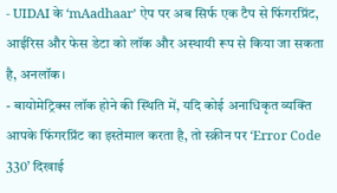- UIDAI के ‘mAadhaar’ ऐप पर अब सिर्फ एक टैप से फिंगरप्रिंट, आईरिस और फेस डेटा को लॉक और अस्थायी रूप से किया जा सकता है, अनलॉक।
- बायोमेट्रिक्स लॉक होने की स्थिति में, यदि कोई अनाधिकृत व्यक्ति आपके फिंगरप्रिंट का इस्तेमाल करता है, तो स्क्रीन पर ‘Error Code 330’ दिखाई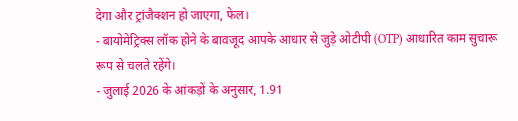देगा और ट्रांजैक्शन हो जाएगा, फेल।
- बायोमेट्रिक्स लॉक होने के बावजूद आपके आधार से जुड़े ओटीपी (OTP) आधारित काम सुचारू रूप से चलते रहेंगे।
- जुलाई 2026 के आंकड़ों के अनुसार, 1.91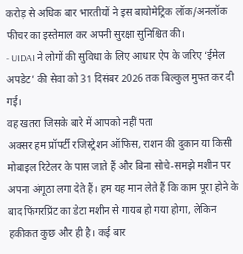करोड़ से अधिक बार भारतीयों ने इस बायोमेट्रिक लॉक/अनलॉक फीचर का इस्तेमाल कर अपनी सुरक्षा सुनिश्चित की।
- UIDAI ने लोगों की सुविधा के लिए आधार ऐप के जरिए ‘ईमेल अपडेट’ की सेवा को 31 दिसंबर 2026 तक बिल्कुल मुफ्त कर दी गई।
वह खतरा जिसके बारे में आपको नहीं पता
अक्सर हम प्रॉपर्टी रजिस्ट्रेशन ऑफिस, राशन की दुकान या किसी मोबाइल रिटेलर के पास जाते हैं और बिना सोचे-समझे मशीन पर अपना अंगूठा लगा देते हैं। हम यह मान लेते हैं कि काम पूरा होने के बाद फिंगरप्रिंट का डेटा मशीन से गायब हो गया होगा, लेकिन हकीकत कुछ और ही है। कई बार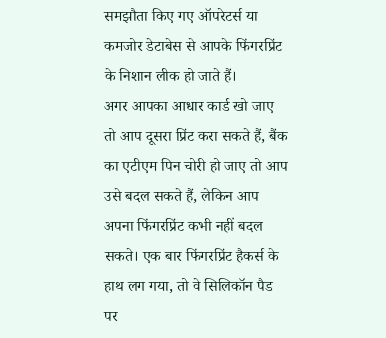समझौता किए गए ऑपरेटर्स या कमजोर डेटाबेस से आपके फिंगरप्रिंट के निशान लीक हो जाते हैं।
अगर आपका आधार कार्ड खो जाए तो आप दूसरा प्रिंट करा सकते हैं, बैंक का एटीएम पिन चोरी हो जाए तो आप उसे बदल सकते हैं, लेकिन आप अपना फिंगरप्रिंट कभी नहीं बदल सकते। एक बार फिंगरप्रिंट हैकर्स के हाथ लग गया, तो वे सिलिकॉन पैड पर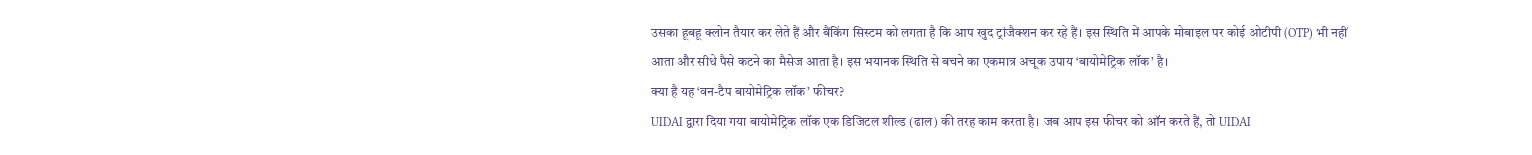उसका हूबहू क्लोन तैयार कर लेते हैं और बैंकिंग सिस्टम को लगता है कि आप खुद ट्रांजैक्शन कर रहे हैं। इस स्थिति में आपके मोबाइल पर कोई ओटीपी (OTP) भी नहीं आता और सीधे पैसे कटने का मैसेज आता है। इस भयानक स्थिति से बचने का एकमात्र अचूक उपाय ‘बायोमेट्रिक लॉक’ है।
क्या है यह ‘वन-टैप बायोमेट्रिक लॉक’ फीचर?
UIDAI द्वारा दिया गया बायोमेट्रिक लॉक एक डिजिटल शील्ड (ढाल) की तरह काम करता है। जब आप इस फीचर को ऑन करते हैं, तो UIDAI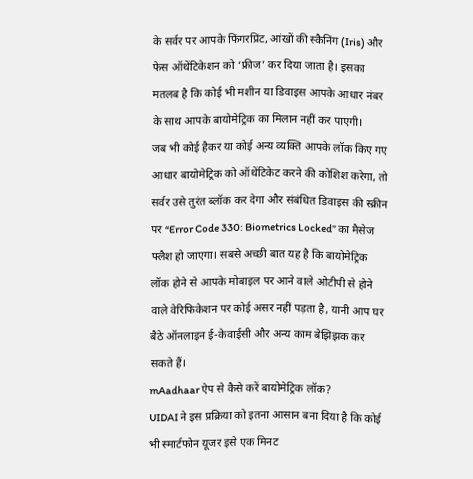के सर्वर पर आपके फिंगरप्रिंट, आंखों की स्कैनिंग (Iris) और फेस ऑथेंटिकेशन को ‘फ्रीज’ कर दिया जाता है। इसका मतलब है कि कोई भी मशीन या डिवाइस आपके आधार नंबर के साथ आपके बायोमेट्रिक का मिलान नहीं कर पाएगी।
जब भी कोई हैकर या कोई अन्य व्यक्ति आपके लॉक किए गए आधार बायोमेट्रिक को ऑथेंटिकेट करने की कोशिश करेगा, तो सर्वर उसे तुरंत ब्लॉक कर देगा और संबंधित डिवाइस की स्क्रीन पर “Error Code 330: Biometrics Locked” का मैसेज फ्लैश हो जाएगा। सबसे अच्छी बात यह है कि बायोमेट्रिक लॉक होने से आपके मोबाइल पर आने वाले ओटीपी से होने वाले वेरिफिकेशन पर कोई असर नहीं पड़ता है, यानी आप घर बैठे ऑनलाइन ई-केवाईसी और अन्य काम बेझिझक कर सकते हैं।
mAadhaar ऐप से कैसे करें बायोमेट्रिक लॉक?
UIDAI ने इस प्रक्रिया को इतना आसान बना दिया है कि कोई भी स्मार्टफोन यूजर इसे एक मिनट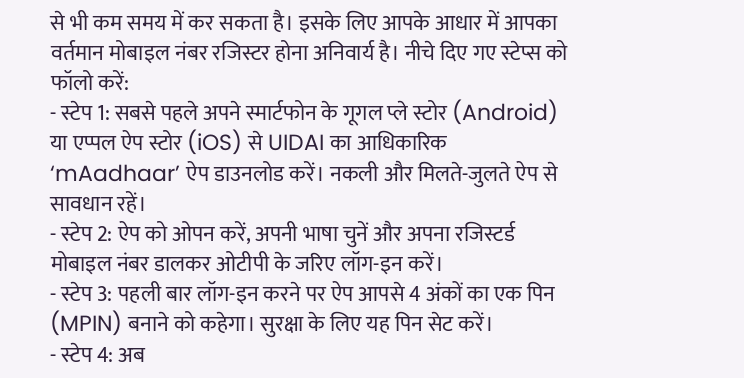से भी कम समय में कर सकता है। इसके लिए आपके आधार में आपका वर्तमान मोबाइल नंबर रजिस्टर होना अनिवार्य है। नीचे दिए गए स्टेप्स को फॉलो करें:
- स्टेप 1: सबसे पहले अपने स्मार्टफोन के गूगल प्ले स्टोर (Android) या एप्पल ऐप स्टोर (iOS) से UIDAI का आधिकारिक ‘mAadhaar’ ऐप डाउनलोड करें। नकली और मिलते-जुलते ऐप से सावधान रहें।
- स्टेप 2: ऐप को ओपन करें, अपनी भाषा चुनें और अपना रजिस्टर्ड मोबाइल नंबर डालकर ओटीपी के जरिए लॉग-इन करें।
- स्टेप 3: पहली बार लॉग-इन करने पर ऐप आपसे 4 अंकों का एक पिन (MPIN) बनाने को कहेगा। सुरक्षा के लिए यह पिन सेट करें।
- स्टेप 4: अब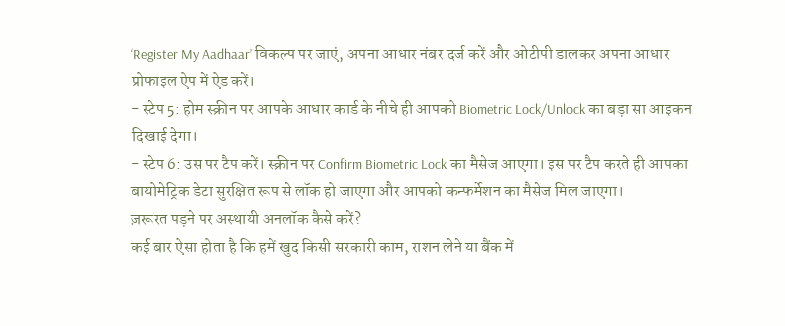‘Register My Aadhaar’ विकल्प पर जाएं, अपना आधार नंबर दर्ज करें और ओटीपी डालकर अपना आधार प्रोफाइल ऐप में ऐड करें।
- स्टेप 5: होम स्क्रीन पर आपके आधार कार्ड के नीचे ही आपको Biometric Lock/Unlock का बड़ा सा आइकन दिखाई देगा।
- स्टेप 6: उस पर टैप करें। स्क्रीन पर Confirm Biometric Lock का मैसेज आएगा। इस पर टैप करते ही आपका बायोमेट्रिक डेटा सुरक्षित रूप से लॉक हो जाएगा और आपको कन्फर्मेशन का मैसेज मिल जाएगा।
ज़रूरत पड़ने पर अस्थायी अनलॉक कैसे करें?
कई बार ऐसा होता है कि हमें खुद किसी सरकारी काम, राशन लेने या बैंक में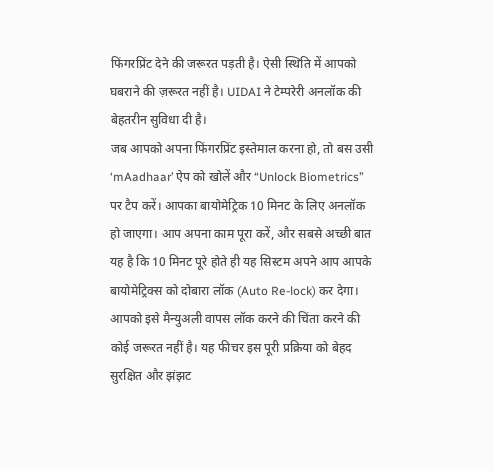फिंगरप्रिंट देने की जरूरत पड़ती है। ऐसी स्थिति में आपको घबराने की ज़रूरत नहीं है। UIDAI ने टेम्परेरी अनलॉक की बेहतरीन सुविधा दी है।
जब आपको अपना फिंगरप्रिंट इस्तेमाल करना हो, तो बस उसी ‘mAadhaar’ ऐप को खोलें और “Unlock Biometrics” पर टैप करें। आपका बायोमेट्रिक 10 मिनट के लिए अनलॉक हो जाएगा। आप अपना काम पूरा करें, और सबसे अच्छी बात यह है कि 10 मिनट पूरे होते ही यह सिस्टम अपने आप आपके बायोमेट्रिक्स को दोबारा लॉक (Auto Re-lock) कर देगा। आपको इसे मैन्युअली वापस लॉक करने की चिंता करने की कोई जरूरत नहीं है। यह फीचर इस पूरी प्रक्रिया को बेहद सुरक्षित और झंझट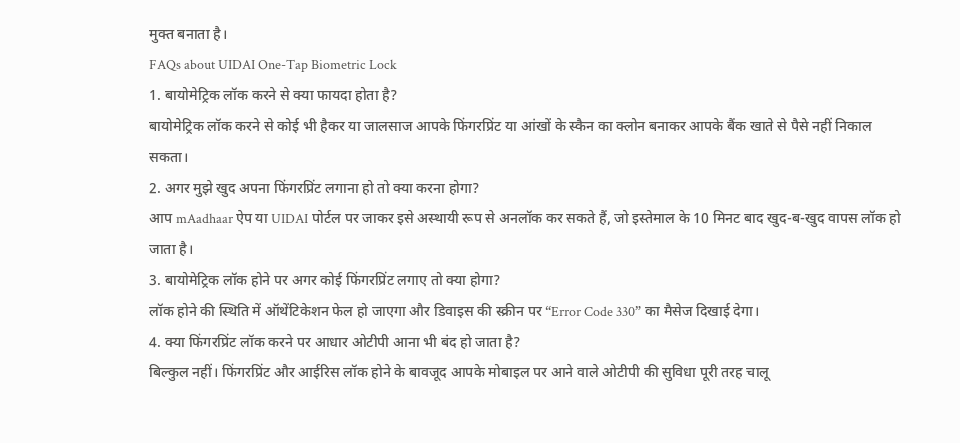मुक्त बनाता है।
FAQs about UIDAI One-Tap Biometric Lock
1. बायोमेट्रिक लॉक करने से क्या फायदा होता है?
बायोमेट्रिक लॉक करने से कोई भी हैकर या जालसाज आपके फिंगरप्रिंट या आंखों के स्कैन का क्लोन बनाकर आपके बैंक खाते से पैसे नहीं निकाल सकता।
2. अगर मुझे खुद अपना फिंगरप्रिंट लगाना हो तो क्या करना होगा?
आप mAadhaar ऐप या UIDAI पोर्टल पर जाकर इसे अस्थायी रूप से अनलॉक कर सकते हैं, जो इस्तेमाल के 10 मिनट बाद खुद-ब-खुद वापस लॉक हो जाता है।
3. बायोमेट्रिक लॉक होने पर अगर कोई फिंगरप्रिंट लगाए तो क्या होगा?
लॉक होने की स्थिति में ऑथेंटिकेशन फेल हो जाएगा और डिवाइस की स्क्रीन पर “Error Code 330” का मैसेज दिखाई देगा।
4. क्या फिंगरप्रिंट लॉक करने पर आधार ओटीपी आना भी बंद हो जाता है?
बिल्कुल नहीं। फिंगरप्रिंट और आईरिस लॉक होने के बावजूद आपके मोबाइल पर आने वाले ओटीपी की सुविधा पूरी तरह चालू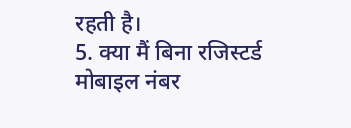रहती है।
5. क्या मैं बिना रजिस्टर्ड मोबाइल नंबर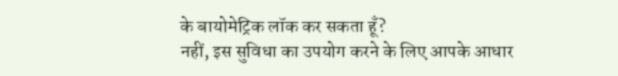के बायोमेट्रिक लॉक कर सकता हूँ?
नहीं, इस सुविधा का उपयोग करने के लिए आपके आधार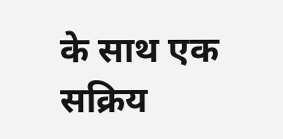के साथ एक सक्रिय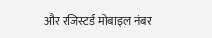और रजिस्टर्ड मोबाइल नंबर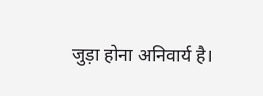जुड़ा होना अनिवार्य है।